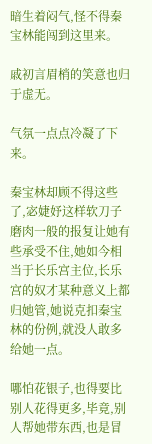暗生着闷气,怪不得秦宝林能闯到这里来。

戚初言眉梢的笑意也归于虚无。

气氛一点点冷凝了下来。

秦宝林却顾不得这些了,宓婕妤这样软刀子磨肉一般的报复让她有些承受不住,她如今相当于长乐宫主位,长乐宫的奴才某种意义上都归她管,她说克扣秦宝林的份例,就没人敢多给她一点。

哪怕花银子,也得要比别人花得更多,毕竟,别人帮她带东西,也是冒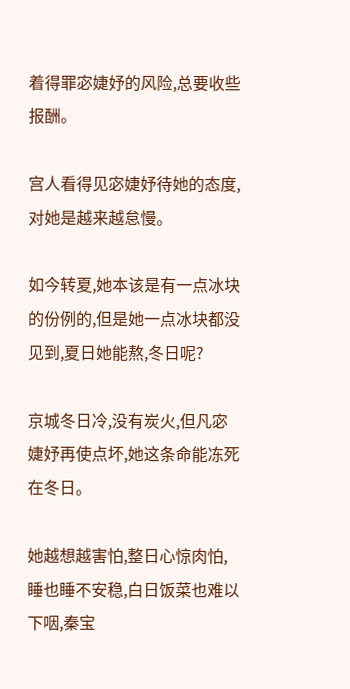着得罪宓婕妤的风险,总要收些报酬。

宫人看得见宓婕妤待她的态度,对她是越来越怠慢。

如今转夏,她本该是有一点冰块的份例的,但是她一点冰块都没见到,夏日她能熬,冬日呢?

京城冬日冷,没有炭火,但凡宓婕妤再使点坏,她这条命能冻死在冬日。

她越想越害怕,整日心惊肉怕,睡也睡不安稳,白日饭菜也难以下咽,秦宝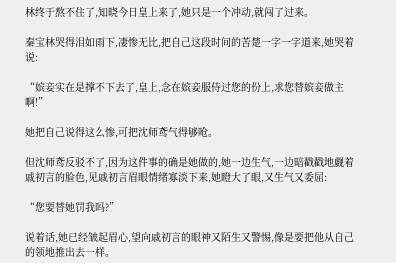林终于熬不住了,知晓今日皇上来了,她只是一个冲动,就闯了过来。

秦宝林哭得泪如雨下,凄惨无比,把自己这段时间的苦楚一字一字道来,她哭着说:

“嫔妾实在是撑不下去了,皇上,念在嫔妾服侍过您的份上,求您替嫔妾做主啊!”

她把自己说得这么惨,可把沈师鸢气得够呛。

但沈师鸢反驳不了,因为这件事的确是她做的,她一边生气,一边暗戳戳地觑着戚初言的脸色,见戚初言眉眼情绪寡淡下来,她瞪大了眼,又生气又委屈:

“您要替她罚我吗?”

说着话,她已经皱起眉心,望向戚初言的眼神又陌生又警惕,像是要把他从自己的领地推出去一样。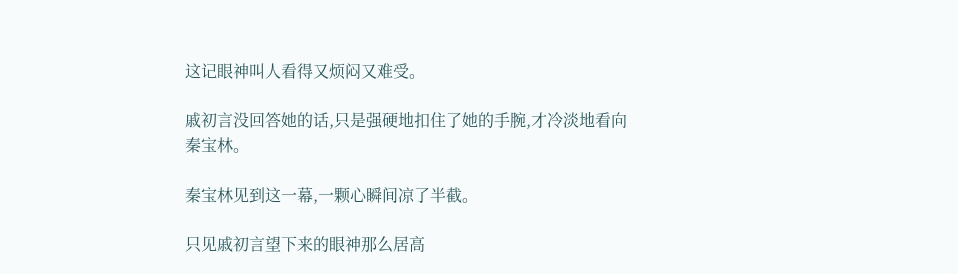这记眼神叫人看得又烦闷又难受。

戚初言没回答她的话,只是强硬地扣住了她的手腕,才冷淡地看向秦宝林。

秦宝林见到这一幕,一颗心瞬间凉了半截。

只见戚初言望下来的眼神那么居高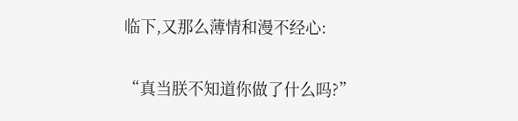临下,又那么薄情和漫不经心:

“真当朕不知道你做了什么吗?”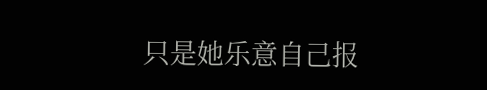只是她乐意自己报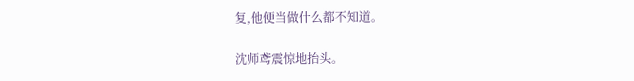复,他便当做什么都不知道。

沈师鸢震惊地抬头。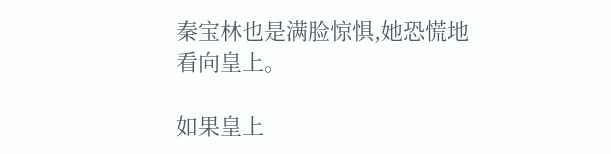秦宝林也是满脸惊惧,她恐慌地看向皇上。

如果皇上